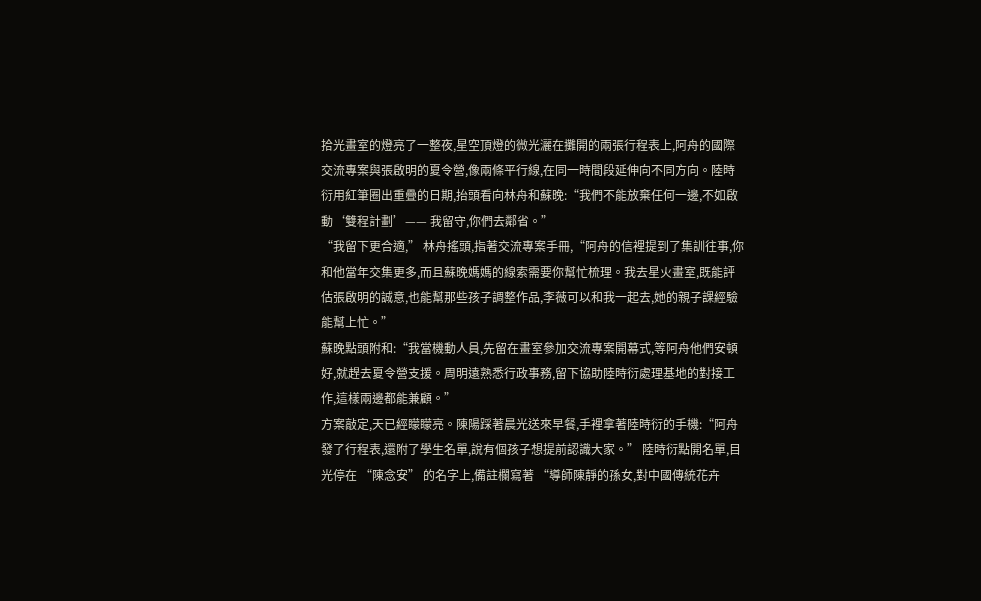拾光畫室的燈亮了一整夜,星空頂燈的微光灑在攤開的兩張行程表上,阿舟的國際交流專案與張啟明的夏令營,像兩條平行線,在同一時間段延伸向不同方向。陸時衍用紅筆圈出重疊的日期,抬頭看向林舟和蘇晚:“我們不能放棄任何一邊,不如啟動‘雙程計劃’—— 我留守,你們去鄰省。”
“我留下更合適,” 林舟搖頭,指著交流專案手冊,“阿舟的信裡提到了集訓往事,你和他當年交集更多,而且蘇晚媽媽的線索需要你幫忙梳理。我去星火畫室,既能評估張啟明的誠意,也能幫那些孩子調整作品,李薇可以和我一起去,她的親子課經驗能幫上忙。”
蘇晚點頭附和:“我當機動人員,先留在畫室參加交流專案開幕式,等阿舟他們安頓好,就趕去夏令營支援。周明遠熟悉行政事務,留下協助陸時衍處理基地的對接工作,這樣兩邊都能兼顧。”
方案敲定,天已經矇矇亮。陳陽踩著晨光送來早餐,手裡拿著陸時衍的手機:“阿舟發了行程表,還附了學生名單,說有個孩子想提前認識大家。” 陸時衍點開名單,目光停在 “陳念安” 的名字上,備註欄寫著 “導師陳靜的孫女,對中國傳統花卉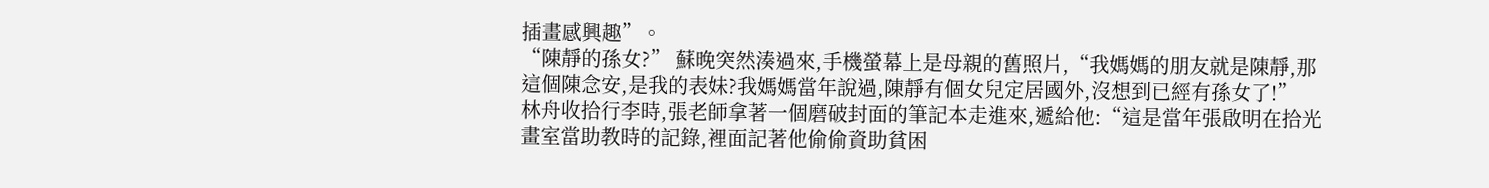插畫感興趣”。
“陳靜的孫女?” 蘇晚突然湊過來,手機螢幕上是母親的舊照片,“我媽媽的朋友就是陳靜,那這個陳念安,是我的表妹?我媽媽當年說過,陳靜有個女兒定居國外,沒想到已經有孫女了!”
林舟收拾行李時,張老師拿著一個磨破封面的筆記本走進來,遞給他:“這是當年張啟明在拾光畫室當助教時的記錄,裡面記著他偷偷資助貧困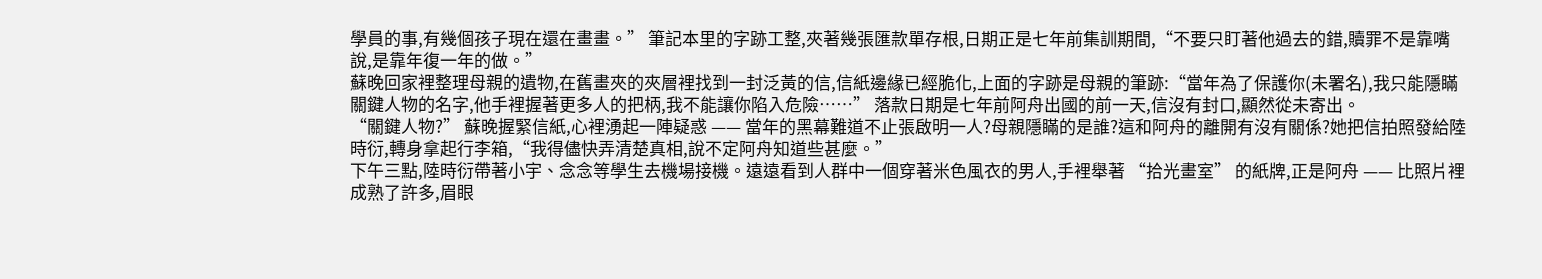學員的事,有幾個孩子現在還在畫畫。” 筆記本里的字跡工整,夾著幾張匯款單存根,日期正是七年前集訓期間,“不要只盯著他過去的錯,贖罪不是靠嘴說,是靠年復一年的做。”
蘇晚回家裡整理母親的遺物,在舊畫夾的夾層裡找到一封泛黃的信,信紙邊緣已經脆化,上面的字跡是母親的筆跡:“當年為了保護你(未署名),我只能隱瞞關鍵人物的名字,他手裡握著更多人的把柄,我不能讓你陷入危險……” 落款日期是七年前阿舟出國的前一天,信沒有封口,顯然從未寄出。
“關鍵人物?” 蘇晚握緊信紙,心裡湧起一陣疑惑 —— 當年的黑幕難道不止張啟明一人?母親隱瞞的是誰?這和阿舟的離開有沒有關係?她把信拍照發給陸時衍,轉身拿起行李箱,“我得儘快弄清楚真相,說不定阿舟知道些甚麼。”
下午三點,陸時衍帶著小宇、念念等學生去機場接機。遠遠看到人群中一個穿著米色風衣的男人,手裡舉著 “拾光畫室” 的紙牌,正是阿舟 —— 比照片裡成熟了許多,眉眼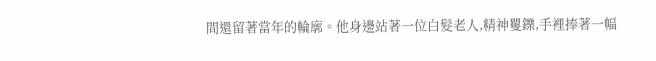間還留著當年的輪廓。他身邊站著一位白髮老人,精神矍鑠,手裡捧著一幅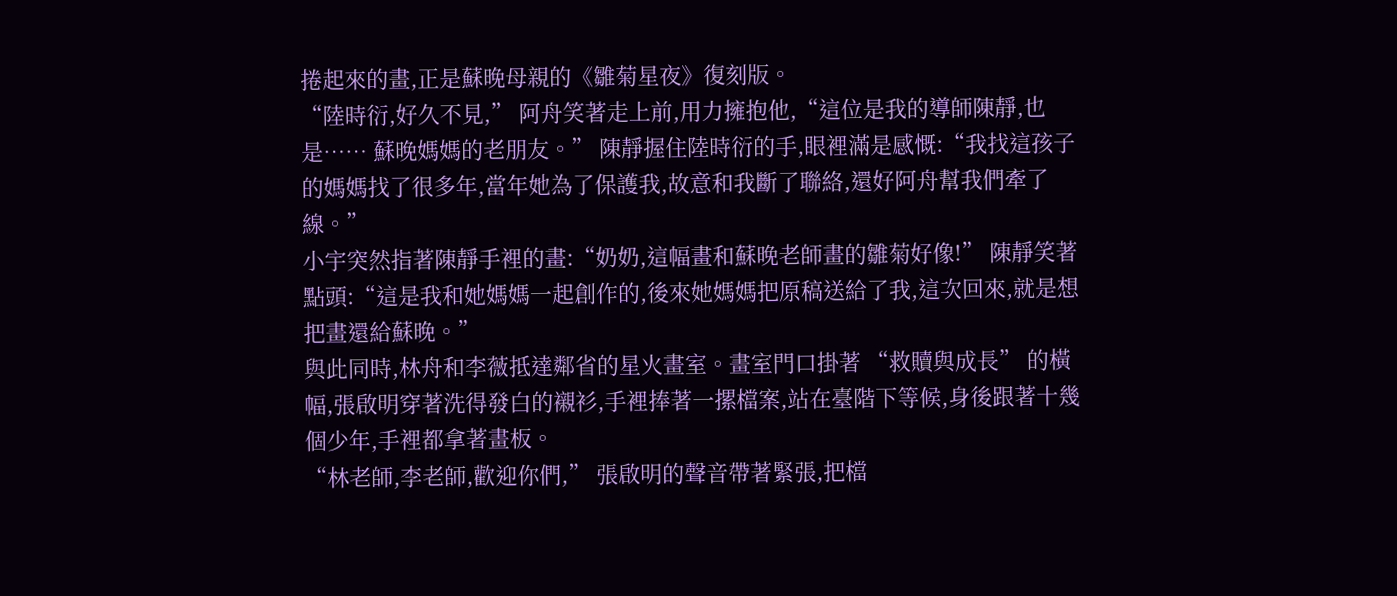捲起來的畫,正是蘇晚母親的《雛菊星夜》復刻版。
“陸時衍,好久不見,” 阿舟笑著走上前,用力擁抱他,“這位是我的導師陳靜,也是…… 蘇晚媽媽的老朋友。” 陳靜握住陸時衍的手,眼裡滿是感慨:“我找這孩子的媽媽找了很多年,當年她為了保護我,故意和我斷了聯絡,還好阿舟幫我們牽了線。”
小宇突然指著陳靜手裡的畫:“奶奶,這幅畫和蘇晚老師畫的雛菊好像!” 陳靜笑著點頭:“這是我和她媽媽一起創作的,後來她媽媽把原稿送給了我,這次回來,就是想把畫還給蘇晚。”
與此同時,林舟和李薇抵達鄰省的星火畫室。畫室門口掛著 “救贖與成長” 的橫幅,張啟明穿著洗得發白的襯衫,手裡捧著一摞檔案,站在臺階下等候,身後跟著十幾個少年,手裡都拿著畫板。
“林老師,李老師,歡迎你們,” 張啟明的聲音帶著緊張,把檔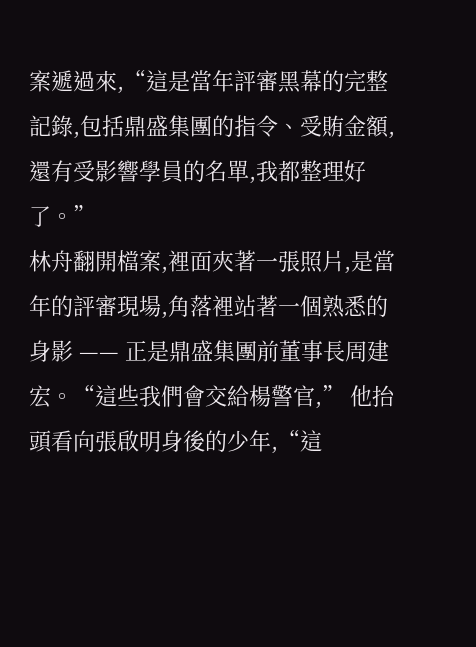案遞過來,“這是當年評審黑幕的完整記錄,包括鼎盛集團的指令、受賄金額,還有受影響學員的名單,我都整理好了。”
林舟翻開檔案,裡面夾著一張照片,是當年的評審現場,角落裡站著一個熟悉的身影 —— 正是鼎盛集團前董事長周建宏。“這些我們會交給楊警官,” 他抬頭看向張啟明身後的少年,“這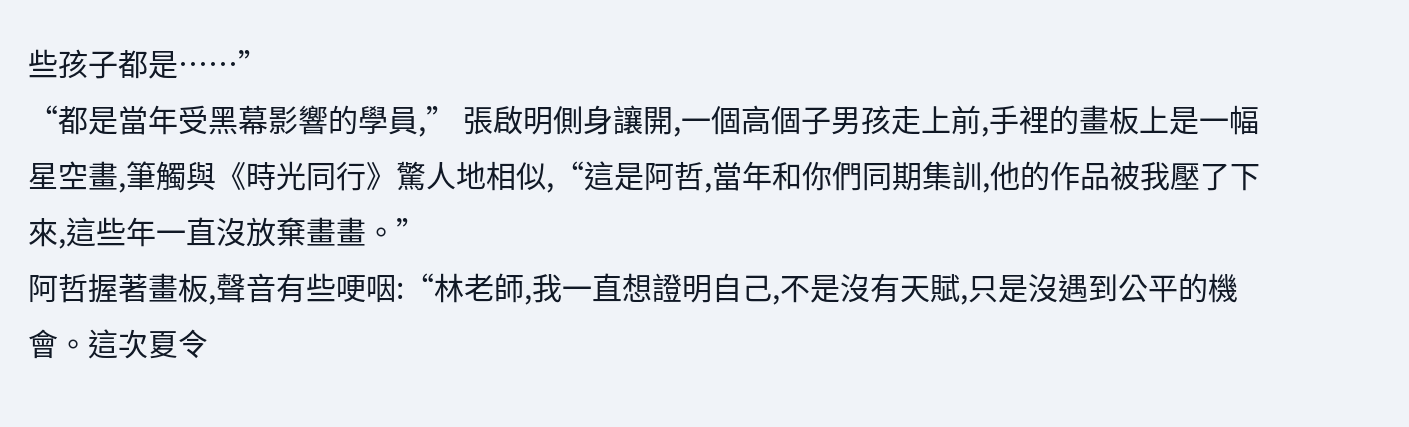些孩子都是……”
“都是當年受黑幕影響的學員,” 張啟明側身讓開,一個高個子男孩走上前,手裡的畫板上是一幅星空畫,筆觸與《時光同行》驚人地相似,“這是阿哲,當年和你們同期集訓,他的作品被我壓了下來,這些年一直沒放棄畫畫。”
阿哲握著畫板,聲音有些哽咽:“林老師,我一直想證明自己,不是沒有天賦,只是沒遇到公平的機會。這次夏令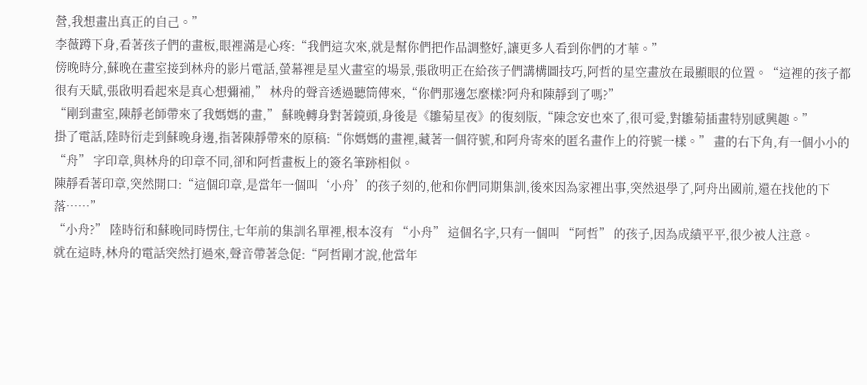營,我想畫出真正的自己。”
李薇蹲下身,看著孩子們的畫板,眼裡滿是心疼:“我們這次來,就是幫你們把作品調整好,讓更多人看到你們的才華。”
傍晚時分,蘇晚在畫室接到林舟的影片電話,螢幕裡是星火畫室的場景,張啟明正在給孩子們講構圖技巧,阿哲的星空畫放在最顯眼的位置。“這裡的孩子都很有天賦,張啟明看起來是真心想彌補,” 林舟的聲音透過聽筒傳來,“你們那邊怎麼樣?阿舟和陳靜到了嗎?”
“剛到畫室,陳靜老師帶來了我媽媽的畫,” 蘇晚轉身對著鏡頭,身後是《雛菊星夜》的復刻版,“陳念安也來了,很可愛,對雛菊插畫特別感興趣。”
掛了電話,陸時衍走到蘇晚身邊,指著陳靜帶來的原稿:“你媽媽的畫裡,藏著一個符號,和阿舟寄來的匿名畫作上的符號一樣。” 畫的右下角,有一個小小的 “舟” 字印章,與林舟的印章不同,卻和阿哲畫板上的簽名筆跡相似。
陳靜看著印章,突然開口:“這個印章,是當年一個叫‘小舟’的孩子刻的,他和你們同期集訓,後來因為家裡出事,突然退學了,阿舟出國前,還在找他的下落……”
“小舟?” 陸時衍和蘇晚同時愣住,七年前的集訓名單裡,根本沒有 “小舟” 這個名字,只有一個叫 “阿哲” 的孩子,因為成績平平,很少被人注意。
就在這時,林舟的電話突然打過來,聲音帶著急促:“阿哲剛才說,他當年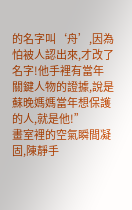的名字叫‘舟’,因為怕被人認出來,才改了名字!他手裡有當年關鍵人物的證據,說是蘇晚媽媽當年想保護的人,就是他!”
畫室裡的空氣瞬間凝固,陳靜手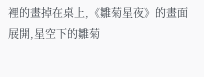裡的畫掉在桌上,《雛菊星夜》的畫面展開,星空下的雛菊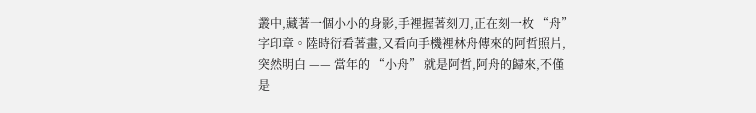叢中,藏著一個小小的身影,手裡握著刻刀,正在刻一枚 “舟” 字印章。陸時衍看著畫,又看向手機裡林舟傳來的阿哲照片,突然明白 —— 當年的 “小舟” 就是阿哲,阿舟的歸來,不僅是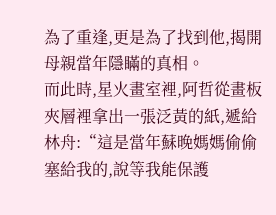為了重逢,更是為了找到他,揭開母親當年隱瞞的真相。
而此時,星火畫室裡,阿哲從畫板夾層裡拿出一張泛黃的紙,遞給林舟:“這是當年蘇晚媽媽偷偷塞給我的,說等我能保護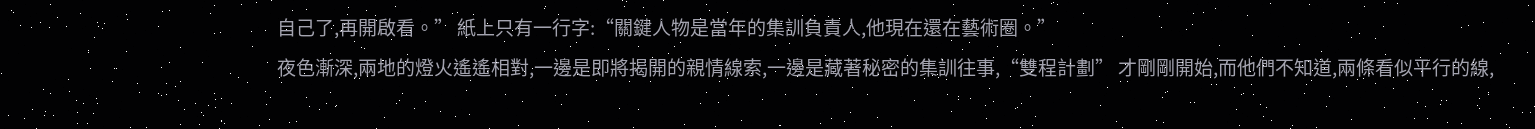自己了,再開啟看。” 紙上只有一行字:“關鍵人物是當年的集訓負責人,他現在還在藝術圈。”
夜色漸深,兩地的燈火遙遙相對,一邊是即將揭開的親情線索,一邊是藏著秘密的集訓往事,“雙程計劃” 才剛剛開始,而他們不知道,兩條看似平行的線,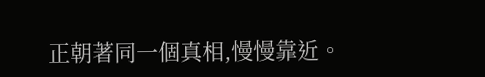正朝著同一個真相,慢慢靠近。